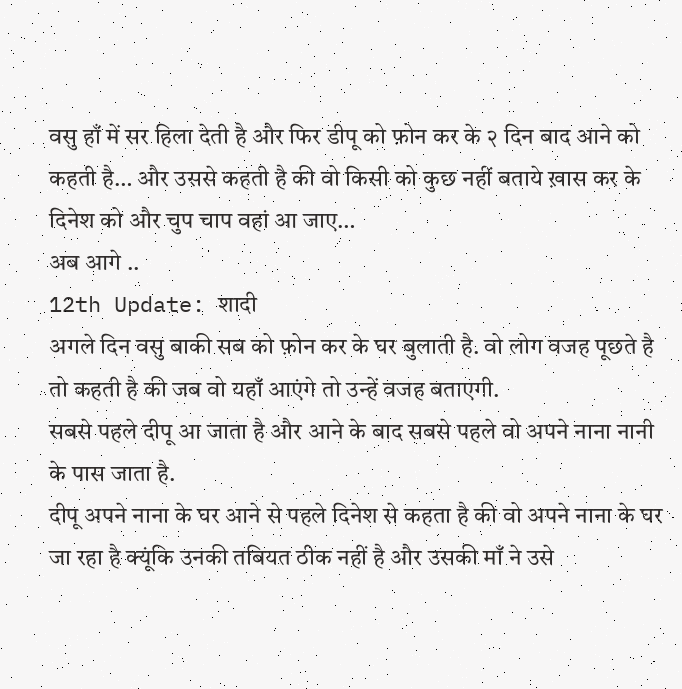वसु हाँ में सर हिला देती है और फिर डीपू को फ़ोन कर के २ दिन बाद आने को कहती है… और उससे कहती है की वो किसी को कुछ नहीं बताये ख़ास कर के दिनेश को और चुप चाप वहां आ जाए…
अब आगे ..
12th Update: शादी
अगले दिन वसु बाकी सब को फ़ोन कर के घर बुलाती है. वो लोग वजह पूछते है तो कहती है की जब वो यहाँ आएंगे तो उन्हें वजह बताएगी.
सबसे पहले दीपू आ जाता है और आने के बाद सबसे पहले वो अपने नाना नानी के पास जाता है.
दीपू अपने नाना के घर आने से पहले दिनेश से कहता है की वो अपने नाना के घर जा रहा है क्यूंकि उनकी तबियत ठीक नहीं है और उसकी माँ ने उसे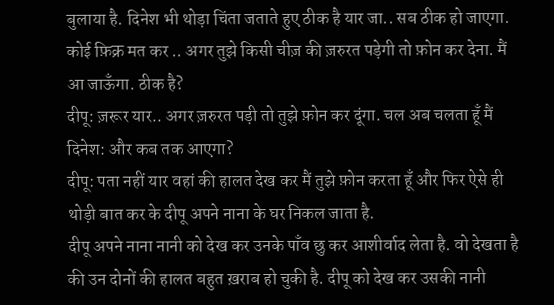बुलाया है. दिनेश भी थोड़ा चिंता जताते हुए ठीक है यार जा.. सब ठीक हो जाएगा. कोई फ़िक्र मत कर .. अगर तुझे किसी चीज़ की ज़रुरत पड़ेगी तो फ़ोन कर देना. मैं आ जाऊँगा. ठीक है?
दीपू: ज़रूर यार.. अगर ज़रुरत पड़ी तो तुझे फ़ोन कर दूंगा. चल अब चलता हूँ मैं
दिनेश: और कब तक आएगा?
दीपू: पता नहीं यार वहां की हालत देख कर मैं तुझे फ़ोन करता हूँ और फिर ऐसे ही थोड़ी बात कर के दीपू अपने नाना के घर निकल जाता है.
दीपू अपने नाना नानी को देख कर उनके पाँव छु कर आशीर्वाद लेता है. वो देखता है की उन दोनों की हालत बहुत ख़राब हो चुकी है. दीपू को देख कर उसकी नानी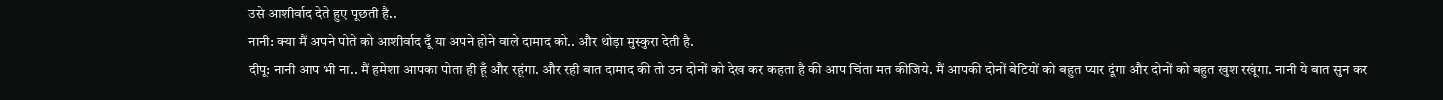उसे आशीर्वाद देते हुए पूछती है..
नानी: क्या मैं अपने पोते को आशीर्वाद दूँ या अपने होने वाले दामाद को.. और थोड़ा मुस्कुरा देती है.
दीपू: नानी आप भी ना.. मैं हमेशा आपका पोता ही हूँ और रहूंगा. और रही बात दामाद की तो उन दोनों को देख कर कहता है की आप चिंता मत कीजिये. मैं आपकी दोनों बेटियों को बहुत प्यार दूंगा और दोनों को बहुत खुश रखूंगा. नानी ये बात सुन कर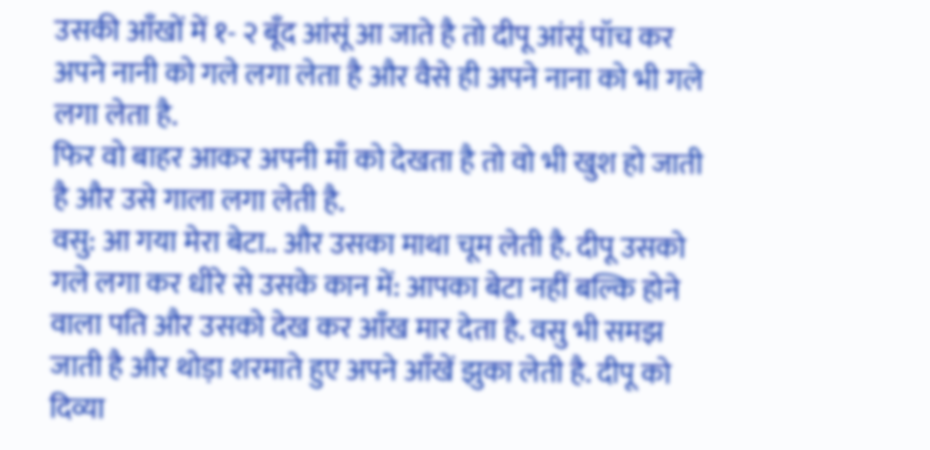उसकी आँखों में १- २ बूँद आंसूं आ जाते है तो दीपू आंसूं पॉच कर अपने नानी को गले लगा लेता है और वैसे ही अपने नाना को भी गले लगा लेता है.
फिर वो बाहर आकर अपनी माँ को देखता है तो वो भी खुश हो जाती है और उसे गाला लगा लेती है.
वसु: आ गया मेरा बेटा.. और उसका माथा चूम लेती है. दीपू उसको गले लगा कर धीरे से उसके कान में: आपका बेटा नहीं बल्कि होने वाला पति और उसको देख कर आँख मार देता है. वसु भी समझ जाती है और थोड़ा शरमाते हुए अपने आँखें झुका लेती है. दीपू को दिव्या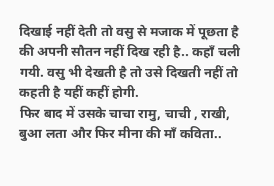दिखाई नहीं देती तो वसु से मजाक में पूछता है की अपनी सौतन नहीं दिख रही है.. कहाँ चली गयी. वसु भी देखती है तो उसे दिखती नहीं तो कहती है यहीं कहीं होगी.
फिर बाद में उसके चाचा रामु, चाची , राखी, बुआ लता और फिर मीना की माँ कविता..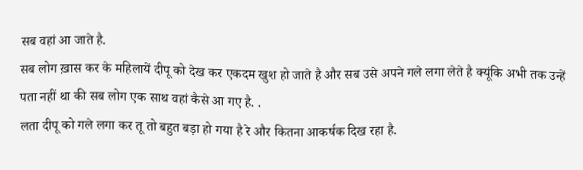सब वहां आ जाते है.
सब लोग ख़ास कर के महिलायें दीपू को देख कर एकदम खुश हो जाते है और सब उसे अपने गले लगा लेते है क्यूंकि अभी तक उन्हें पता नहीं था की सब लोग एक साथ वहां कैसे आ गए है. .
लता दीपू को गले लगा कर तू तो बहुत बड़ा हो गया है रे और कितना आकर्षक दिख रहा है.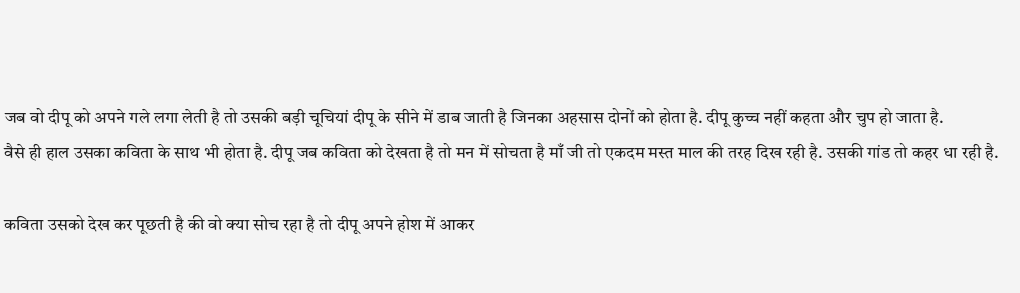जब वो दीपू को अपने गले लगा लेती है तो उसकी बड़ी चूचियां दीपू के सीने में डाब जाती है जिनका अहसास दोनों को होता है. दीपू कुच्च नहीं कहता और चुप हो जाता है.
वैसे ही हाल उसका कविता के साथ भी होता है. दीपू जब कविता को देखता है तो मन में सोचता है माँ जी तो एकदम मस्त माल की तरह दिख रही है. उसकी गांड तो कहर धा रही है.

कविता उसको देख कर पूछती है की वो क्या सोच रहा है तो दीपू अपने होश में आकर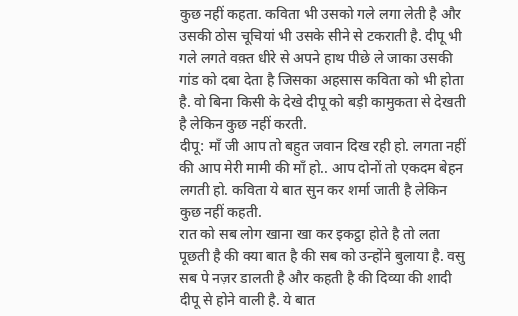कुछ नहीं कहता. कविता भी उसको गले लगा लेती है और उसकी ठोस चूचियां भी उसके सीने से टकराती है. दीपू भी गले लगते वक़्त धीरे से अपने हाथ पीछे ले जाका उसकी गांड को दबा देता है जिसका अहसास कविता को भी होता है. वो बिना किसी के देखे दीपू को बड़ी कामुकता से देखती है लेकिन कुछ नहीं करती.
दीपू: माँ जी आप तो बहुत जवान दिख रही हो. लगता नहीं की आप मेरी मामी की माँ हो.. आप दोनों तो एकदम बेहन लगती हो. कविता ये बात सुन कर शर्मा जाती है लेकिन कुछ नहीं कहती.
रात को सब लोग खाना खा कर इकट्ठा होते है तो लता पूछती है की क्या बात है की सब को उन्होंने बुलाया है. वसु सब पे नज़र डालती है और कहती है की दिव्या की शादी दीपू से होने वाली है. ये बात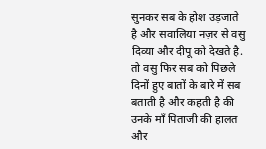सुनकर सब के होश उड़जाते है और सवालिया नज़र से वसु दिव्या और दीपू को देखते है. तो वसु फिर सब को पिछले दिनों हुए बातों के बारे में सब बताती है और कहती है की उनके माँ पिताजी की हालत और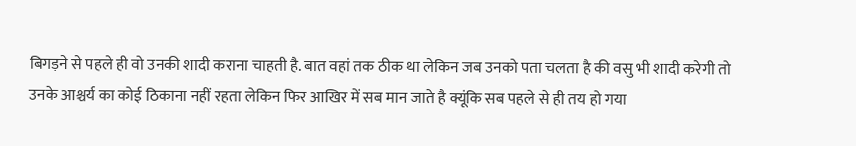बिगड़ने से पहले ही वो उनकी शादी कराना चाहती है. बात वहां तक ठीक था लेकिन जब उनको पता चलता है की वसु भी शादी करेगी तो उनके आश्चर्य का कोई ठिकाना नहीं रहता लेकिन फिर आखिर में सब मान जाते है क्यूंकि सब पहले से ही तय हो गया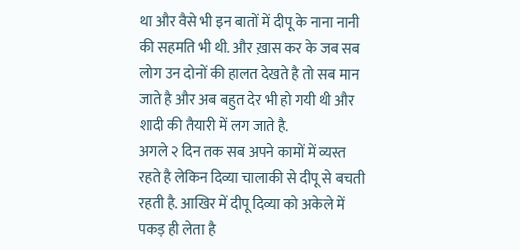था और वैसे भी इन बातों में दीपू के नाना नानी की सहमति भी थी. और ख़ास कर के जब सब लोग उन दोनों की हालत देखते है तो सब मान जाते है और अब बहुत देर भी हो गयी थी और शादी की तैयारी में लग जाते है.
अगले २ दिन तक सब अपने कामों में व्यस्त रहते है लेकिन दिव्या चालाकी से दीपू से बचती रहती है. आखिर में दीपू दिव्या को अकेले में पकड़ ही लेता है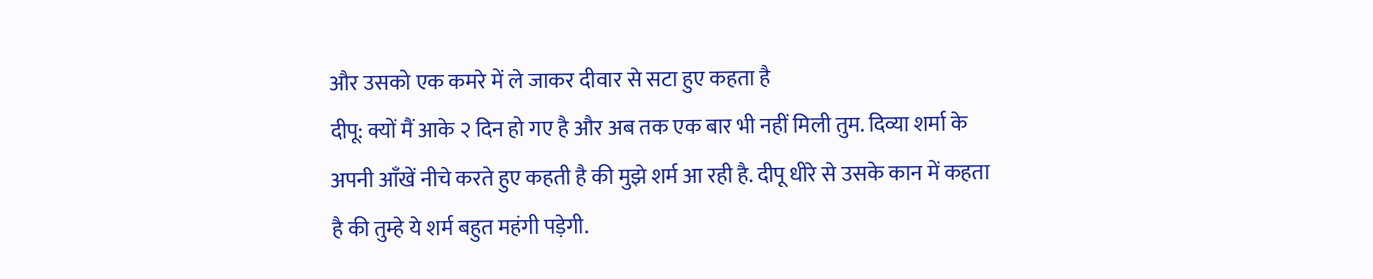और उसको एक कमरे में ले जाकर दीवार से सटा हुए कहता है
दीपू: क्यों मैं आके २ दिन हो गए है और अब तक एक बार भी नहीं मिली तुम. दिव्या शर्मा के अपनी आँखें नीचे करते हुए कहती है की मुझे शर्म आ रही है. दीपू धीरे से उसके कान में कहता है की तुम्हे ये शर्म बहुत महंगी पड़ेगी.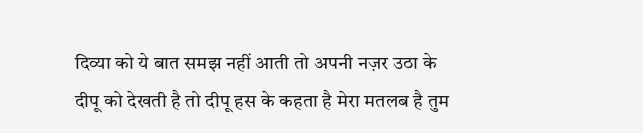दिव्या को ये बात समझ नहीं आती तो अपनी नज़र उठा के दीपू को देखती है तो दीपू हस के कहता है मेरा मतलब है तुम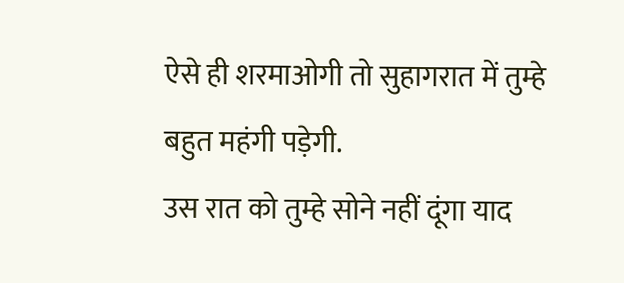ऐसे ही शरमाओगी तो सुहागरात में तुम्हे बहुत महंगी पड़ेगी.
उस रात को तुम्हे सोने नहीं दूंगा याद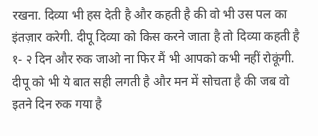रखना. दिव्या भी हस देती है और कहती है की वो भी उस पल का इंतज़ार करेगी. दीपू दिव्या को किस करने जाता है तो दिव्या कहती है १- २ दिन और रुक जाओ ना फिर मैं भी आपको कभी नहीं रोकूंगी.
दीपू को भी ये बात सही लगती है और मन में सोचता है की जब वो इतने दिन रुक गया है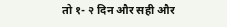तो १- २ दिन और सही और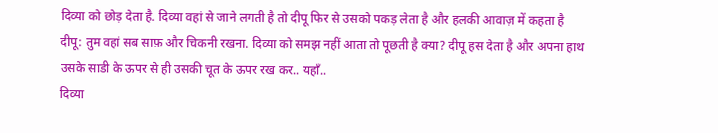दिव्या को छोड़ देता है. दिव्या वहां से जाने लगती है तो दीपू फिर से उसको पकड़ लेता है और हलकी आवाज़ में कहता है
दीपू: तुम वहां सब साफ़ और चिकनी रखना. दिव्या को समझ नहीं आता तो पूछती है क्या? दीपू हस देता है और अपना हाथ उसके साडी के ऊपर से ही उसकी चूत के ऊपर रख कर.. यहाँ..
दिव्या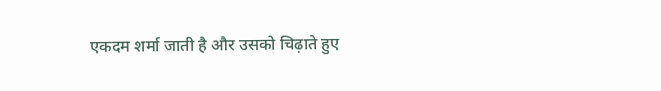एकदम शर्मा जाती है और उसको चिढ़ाते हुए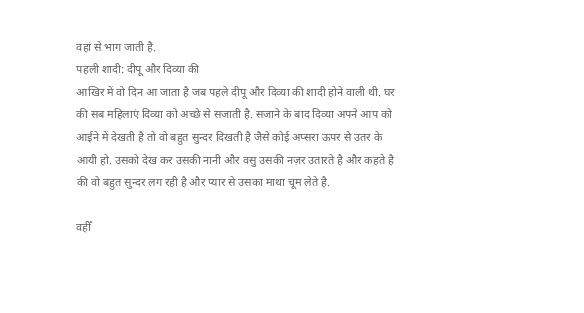वहां से भाग जाती है.
पहली शादी: दीपू और दिव्या की
आखिर में वो दिन आ जाता है जब पहले दीपू और दिव्या की शादी होने वाली थी. घर की सब महिलाएं दिव्या को अच्छे से सजाती है. सजाने के बाद दिव्या अपने आप को आईने में देखती है तो वो बहुत सुन्दर दिखती है जैसे कोई अप्सरा ऊपर से उतर के आयी हो. उसको देख कर उसकी नानी और वसु उसकी नज़र उतारते है और कहते है की वो बहुत सुन्दर लग रही है और प्यार से उसका माथा चूम लेते है.

वहीँ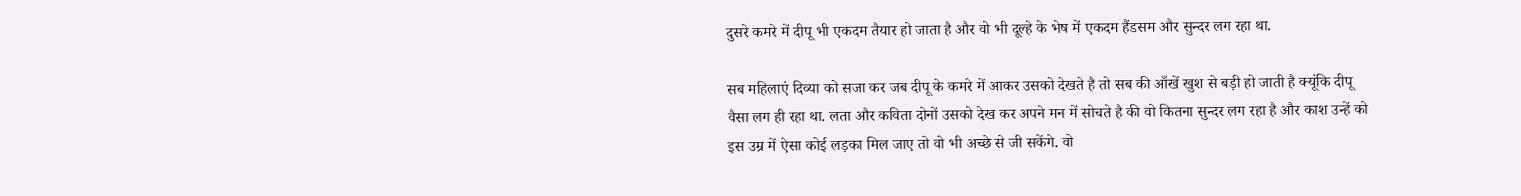दुसरे कमरे में दीपू भी एकदम तैयार हो जाता है और वो भी दूल्हे के भेष में एकदम हैंडसम और सुन्दर लग रहा था.

सब महिलाएं दिव्या को सजा कर जब दीपू के कमरे में आकर उसको देखते है तो सब की आँखें खुश से बड़ी हो जाती है क्यूंकि दीपू वैसा लग ही रहा था. लता और कविता दोनों उसको देख कर अपने मन में सोचते है की वो कितना सुन्दर लग रहा है और काश उन्हें को इस उम्र में ऐसा कोई लड़का मिल जाए तो वो भी अच्छे से जी सकेंगे. वो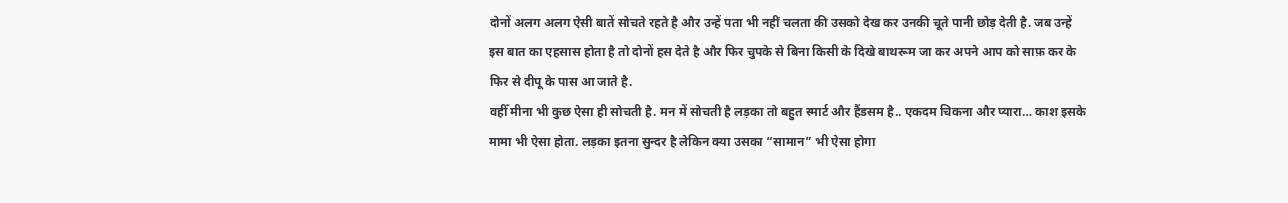दोनों अलग अलग ऐसी बातें सोचते रहते है और उन्हें पता भी नहीं चलता की उसको देख कर उनकी चूते पानी छोड़ देती है. जब उन्हें इस बात का एहसास होता है तो दोनों हस देते है और फिर चुपके से बिना किसी के दिखे बाथरूम जा कर अपने आप को साफ़ कर के फिर से दीपू के पास आ जाते है.
वहीँ मीना भी कुछ ऐसा ही सोचती है. मन में सोचती है लड़का तो बहुत स्मार्ट और हैंडसम है.. एकदम चिकना और प्यारा… काश इसके मामा भी ऐसा होता. लड़का इतना सुन्दर है लेकिन क्या उसका “सामान” भी ऐसा होगा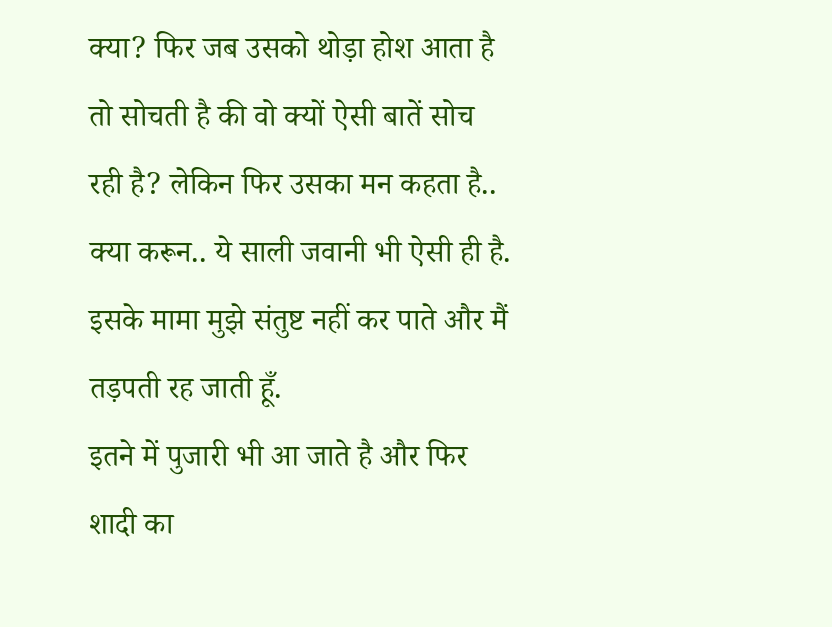क्या? फिर जब उसको थोड़ा होश आता है तो सोचती है की वो क्यों ऐसी बातें सोच रही है? लेकिन फिर उसका मन कहता है.. क्या करून.. ये साली जवानी भी ऐसी ही है. इसके मामा मुझे संतुष्ट नहीं कर पाते और मैं तड़पती रह जाती हूँ.
इतने में पुजारी भी आ जाते है और फिर शादी का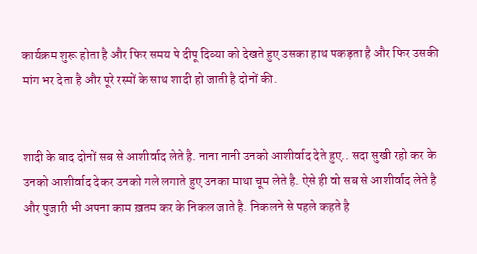कार्यक्रम शुरू होता है और फिर समय पे दीपू दिव्या को देखते हुए उसका हाथ पकड़ता है और फिर उसकी मांग भर देता है और पूरे रस्मों के साथ शादी हो जाती है दोनों की.


शादी के बाद दोनों सब से आशीर्वाद लेते है. नाना नानी उनको आशीर्वाद देते हुए.. सदा सुखी रहो कर के उनको आशीर्वाद देकर उनको गले लगाते हुए उनका माथा चूम लेते है. ऐसे ही वो सब से आशीर्वाद लेते है और पुजारी भी अपना काम ख़तम कर के निकल जाते है. निकलने से पहले कहते है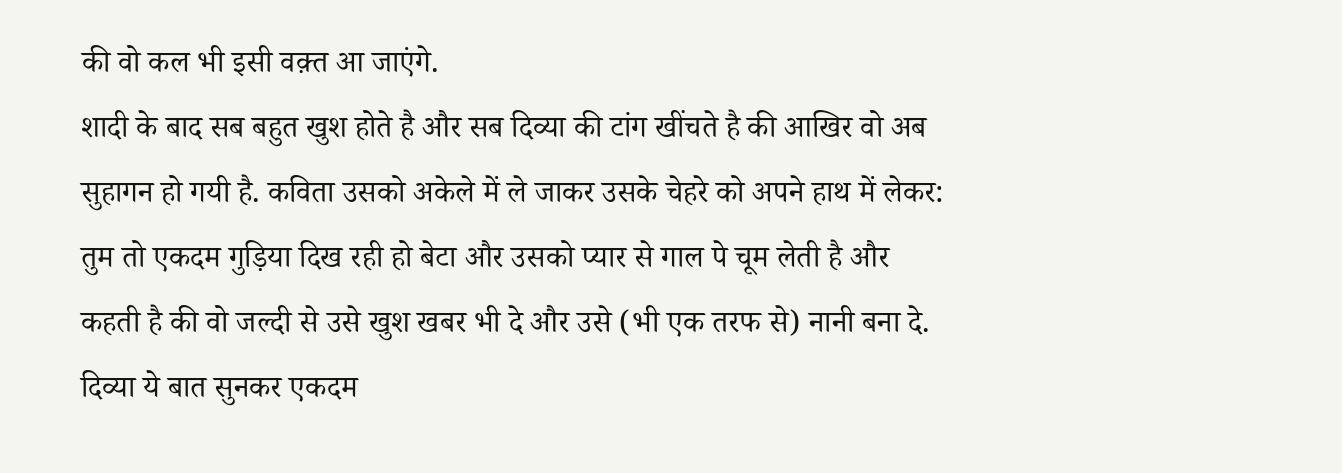की वो कल भी इसी वक़्त आ जाएंगे.
शादी के बाद सब बहुत खुश होते है और सब दिव्या की टांग खींचते है की आखिर वो अब सुहागन हो गयी है. कविता उसको अकेले में ले जाकर उसके चेहरे को अपने हाथ में लेकर: तुम तो एकदम गुड़िया दिख रही हो बेटा और उसको प्यार से गाल पे चूम लेती है और कहती है की वो जल्दी से उसे खुश खबर भी दे और उसे (भी एक तरफ से) नानी बना दे.
दिव्या ये बात सुनकर एकदम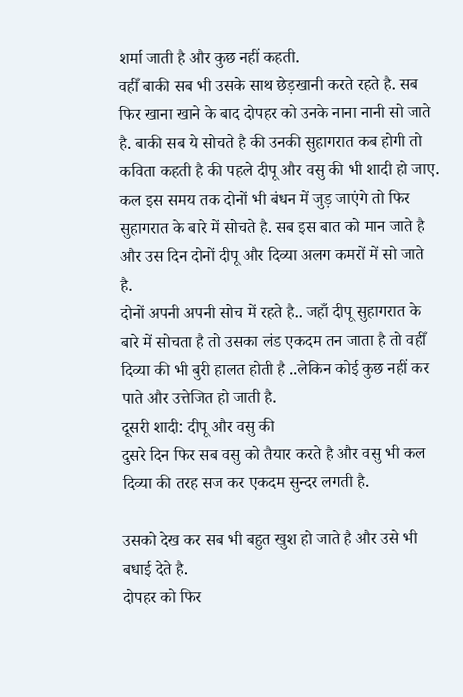शर्मा जाती है और कुछ नहीं कहती.
वहीँ बाकी सब भी उसके साथ छेड़खानी करते रहते है. सब फिर खाना खाने के बाद दोपहर को उनके नाना नानी सो जाते है. बाकी सब ये सोचते है की उनकी सुहागरात कब होगी तो कविता कहती है की पहले दीपू और वसु की भी शादी हो जाए. कल इस समय तक दोनों भी बंधन में जुड़ जाएंगे तो फिर सुहागरात के बारे में सोचते है. सब इस बात को मान जाते है और उस दिन दोनों दीपू और दिव्या अलग कमरों में सो जाते है.
दोनों अपनी अपनी सोच में रहते है.. जहाँ दीपू सुहागरात के बारे में सोचता है तो उसका लंड एकदम तन जाता है तो वहीँ दिव्या की भी बुरी हालत होती है ..लेकिन कोई कुछ नहीं कर पाते और उत्तेजित हो जाती है.
दूसरी शादी: दीपू और वसु की
दुसरे दिन फिर सब वसु को तैयार करते है और वसु भी कल दिव्या की तरह सज कर एकदम सुन्दर लगती है.

उसको देख कर सब भी बहुत खुश हो जाते है और उसे भी बधाई देते है.
दोपहर को फिर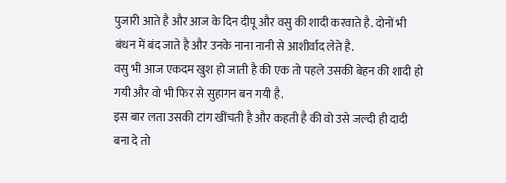पुजारी आते है और आज के दिन दीपू और वसु की शादी करवाते है. दोनों भी बंधन में बंद जाते है और उनके नाना नानी से आशीर्वाद लेते है.
वसु भी आज एकदम खुश हो जाती है की एक तो पहले उसकी बेहन की शादी हो गयी और वो भी फिर से सुहागन बन गयी है.
इस बार लता उसकी टांग खींचती है और कहती है की वो उसे जल्दी ही दादी बना दे तो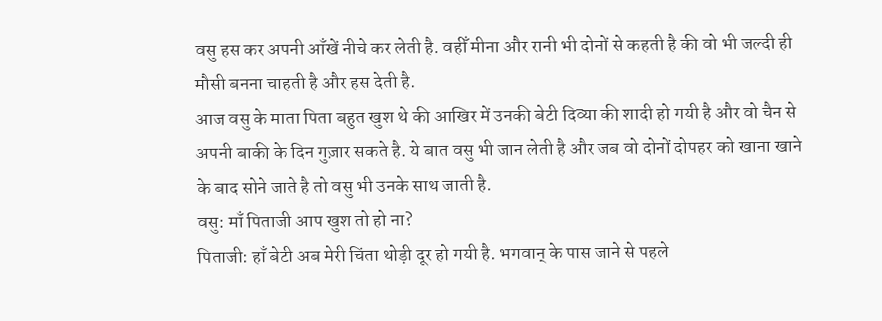वसु हस कर अपनी आँखें नीचे कर लेती है. वहीँ मीना और रानी भी दोनों से कहती है की वो भी जल्दी ही मौसी बनना चाहती है और हस देती है.
आज वसु के माता पिता बहुत खुश थे की आखिर में उनकी बेटी दिव्या की शादी हो गयी है और वो चैन से अपनी बाकी के दिन गुज़ार सकते है. ये बात वसु भी जान लेती है और जब वो दोनों दोपहर को खाना खाने के बाद सोने जाते है तो वसु भी उनके साथ जाती है.
वसु: माँ पिताजी आप खुश तो हो ना?
पिताजी: हाँ बेटी अब मेरी चिंता थोड़ी दूर हो गयी है. भगवान् के पास जाने से पहले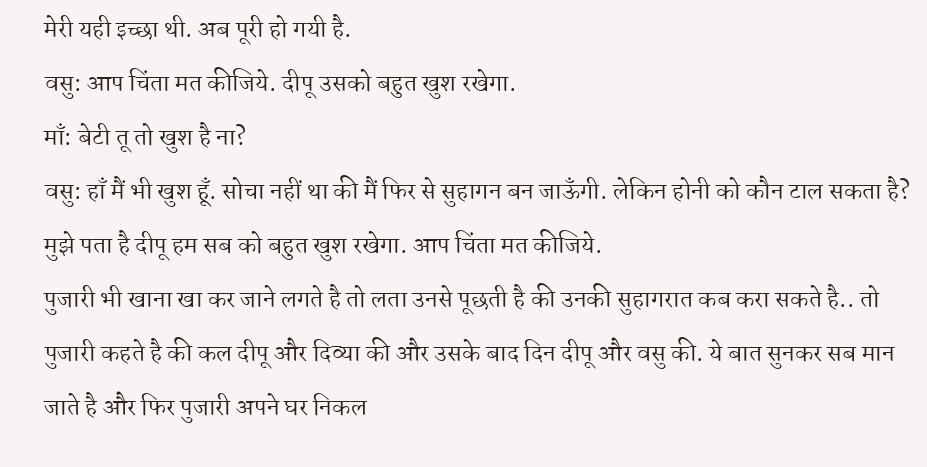मेरी यही इच्छा थी. अब पूरी हो गयी है.
वसु: आप चिंता मत कीजिये. दीपू उसको बहुत खुश रखेगा.
माँ: बेटी तू तो खुश है ना?
वसु: हाँ मैं भी खुश हूँ. सोचा नहीं था की मैं फिर से सुहागन बन जाऊँगी. लेकिन होनी को कौन टाल सकता है? मुझे पता है दीपू हम सब को बहुत खुश रखेगा. आप चिंता मत कीजिये.
पुजारी भी खाना खा कर जाने लगते है तो लता उनसे पूछती है की उनकी सुहागरात कब करा सकते है.. तो पुजारी कहते है की कल दीपू और दिव्या की और उसके बाद दिन दीपू और वसु की. ये बात सुनकर सब मान जाते है और फिर पुजारी अपने घर निकल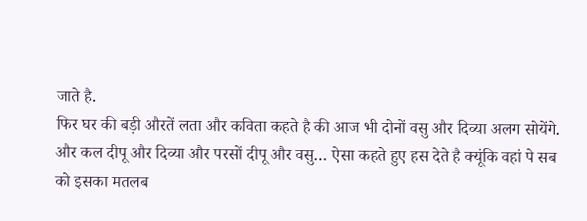जाते है.
फिर घर की बड़ी औरतें लता और कविता कहते है की आज भी दोनों वसु और दिव्या अलग सोयेंगे. और कल दीपू और दिव्या और परसों दीपू और वसु… ऐसा कहते हुए हस देते है क्यूंकि वहां पे सब को इसका मतलब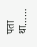पता था……